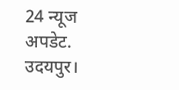24 न्यूज अपडेट. उदयपुर।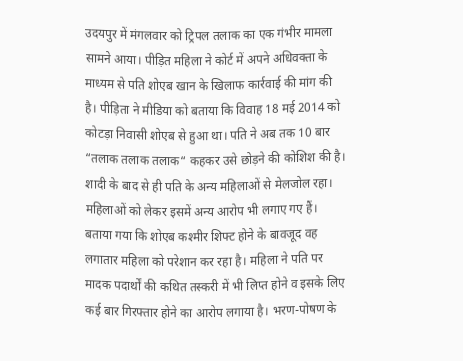उदयपुर में मंगलवार को ट्रिपल तलाक का एक गंभीर मामला सामने आया। पीड़ित महिला ने कोर्ट में अपने अधिवक्ता के माध्यम से पति शोएब खान के खिलाफ कार्रवाई की मांग की है। पीड़िता ने मीडिया को बताया कि विवाह 18 मई 2014 को कोटड़ा निवासी शोएब से हुआ था। पति ने अब तक 10 बार “तलाक तलाक तलाक“ कहकर उसे छोड़ने की कोशिश की है। शादी के बाद से ही पति के अन्य महिलाओं से मेलजोल रहा। महिलाओं को लेकर इसमें अन्य आरोप भी लगाए गए हैं। बताया गया कि शोएब कश्मीर शिफ्ट होने के बावजूद वह लगातार महिला को परेशान कर रहा है। महिला ने पति पर मादक पदार्थों की कथित तस्करी में भी लिप्त होने व इसके लिए कई बार गिरफ्तार होने का आरोप लगाया है। भरण-पोषण के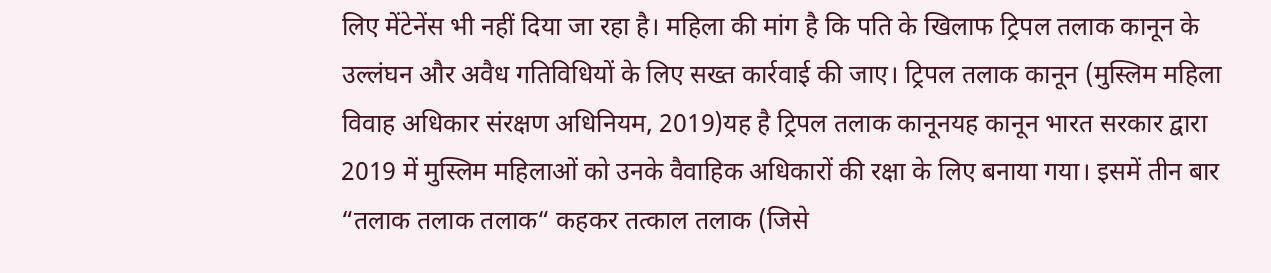लिए मेंटेनेंस भी नहीं दिया जा रहा है। महिला की मांग है कि पति के खिलाफ ट्रिपल तलाक कानून के उल्लंघन और अवैध गतिविधियों के लिए सख्त कार्रवाई की जाए। ट्रिपल तलाक कानून (मुस्लिम महिला विवाह अधिकार संरक्षण अधिनियम, 2019)यह है ट्रिपल तलाक कानूनयह कानून भारत सरकार द्वारा 2019 में मुस्लिम महिलाओं को उनके वैवाहिक अधिकारों की रक्षा के लिए बनाया गया। इसमें तीन बार “तलाक तलाक तलाक“ कहकर तत्काल तलाक (जिसे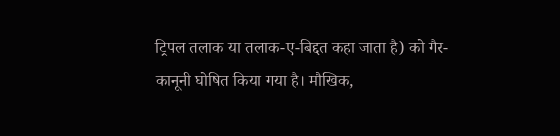ट्रिपल तलाक या तलाक-ए-बिद्दत कहा जाता है) को गैर-कानूनी घोषित किया गया है। मौखिक,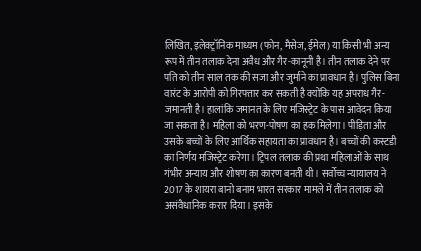लिखित, इलेक्ट्रॉनिक माध्यम (फोन, मैसेज, ईमेल) या किसी भी अन्य रूप में तीन तलाक देना अवैध और गैर-कानूनी है। तीन तलाक देने पर पति को तीन साल तक की सजा और जुर्माने का प्रावधान है। पुलिस बिना वारंट के आरोपी को गिरफ्तार कर सकती है क्योंकि यह अपराध गैर-जमानती है। हालांकि जमानत के लिए मजिस्ट्रेट के पास आवेदन किया जा सकता है। महिला को भरण-पोषण का हक मिलेगा। पीड़िता और उसके बच्चों के लिए आर्थिक सहायता का प्रावधान है। बच्चों की कस्टडी का निर्णय मजिस्ट्रेट करेगा। ट्रिपल तलाक की प्रथा महिलाओं के साथ गंभीर अन्याय और शोषण का कारण बनती थी। सर्वोच्च न्यायालय ने 2017 के शायरा बानो बनाम भारत सरकार मामले में तीन तलाक को असंवैधानिक करार दिया। इसके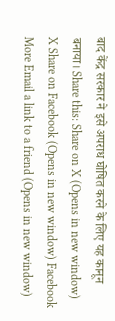बाद केंद्र सरकार ने इसे अपराध घोषित करने के लिए यह कानून बनाया। Share this: Share on X (Opens in new window) X Share on Facebook (Opens in new window) Facebook More Email a link to a friend (Opens in new window)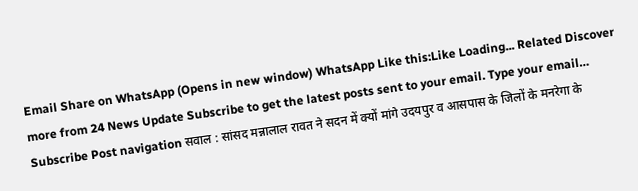Email Share on WhatsApp (Opens in new window) WhatsApp Like this:Like Loading... Related Discover more from 24 News Update Subscribe to get the latest posts sent to your email. Type your email… Subscribe Post navigation सवाल : सांसद मन्नालाल रावत ने सदन में क्यों मांगे उदयपुर व आसपास के जिलों के मनरेगा के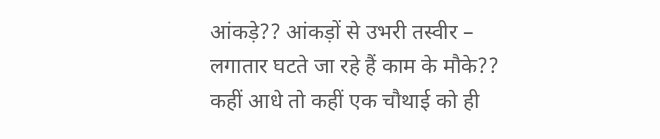आंकड़े?? आंकड़ों से उभरी तस्वीर – लगातार घटते जा रहे हैं काम के मौके?? कहीं आधे तो कहीं एक चौथाई को ही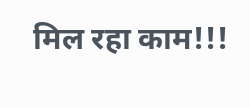मिल रहा काम!!!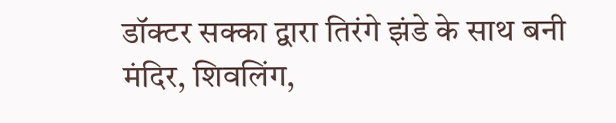डॉक्टर सक्का द्वारा तिरंगे झंडे के साथ बनी मंदिर, शिवलिंग,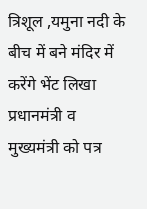त्रिशूल ,यमुना नदी के बीच में बने मंदिर में करेंगे भेंट लिखा प्रधानमंत्री व मुख्यमंत्री को पत्र